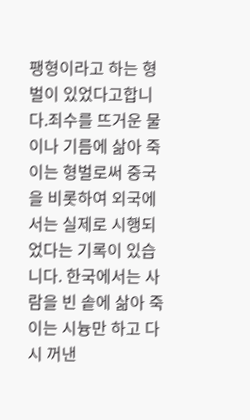팽형이라고 하는 형벌이 있었다고합니다.죄수를 뜨거운 물이나 기름에 삶아 죽이는 형벌로써 중국을 비롯하여 외국에서는 실제로 시행되었다는 기록이 있습니다. 한국에서는 사람을 빈 솥에 삶아 죽이는 시늉만 하고 다시 꺼낸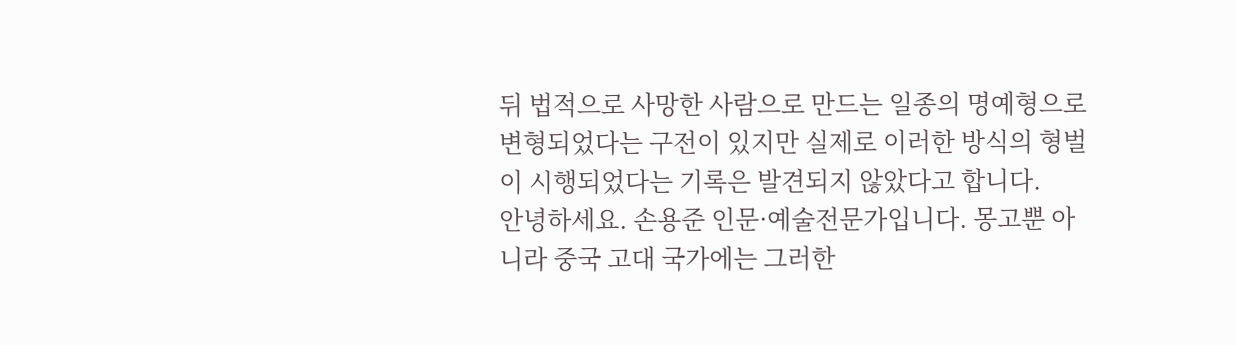뒤 법적으로 사망한 사람으로 만드는 일종의 명예형으로 변형되었다는 구전이 있지만 실제로 이러한 방식의 형벌이 시행되었다는 기록은 발견되지 않았다고 합니다.
안녕하세요. 손용준 인문·예술전문가입니다. 몽고뿐 아니라 중국 고대 국가에는 그러한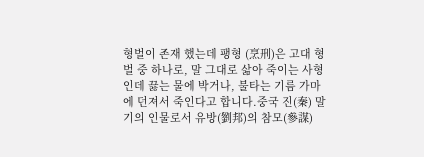형벌이 존재 했는데 팽형 (烹刑)은 고대 형벌 중 하나로, 말 그대로 삶아 죽이는 사형인데 끓는 물에 박거나, 불타는 기름 가마에 던져서 죽인다고 합니다.중국 진(秦) 말기의 인물로서 유방(劉邦)의 참모(參謀)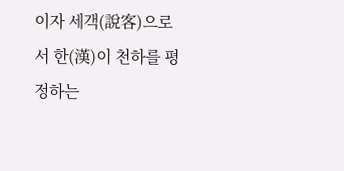이자 세객(說客)으로서 한(漢)이 천하를 평정하는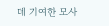데 기여한 모사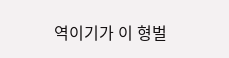역이기가 이 형벌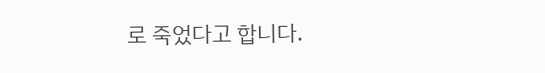로 죽었다고 합니다.